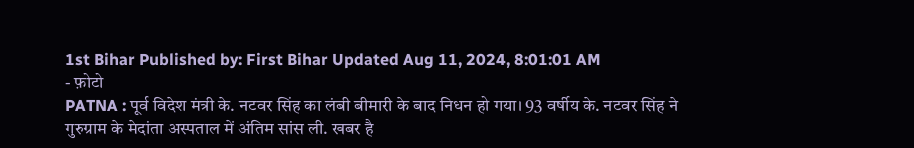1st Bihar Published by: First Bihar Updated Aug 11, 2024, 8:01:01 AM
- फ़ोटो
PATNA : पूर्व विदेश मंत्री के. नटवर सिंह का लंबी बीमारी के बाद निधन हो गया। 93 वर्षीय के. नटवर सिंह ने गुरुग्राम के मेदांता अस्पताल में अंतिम सांस ली. खबर है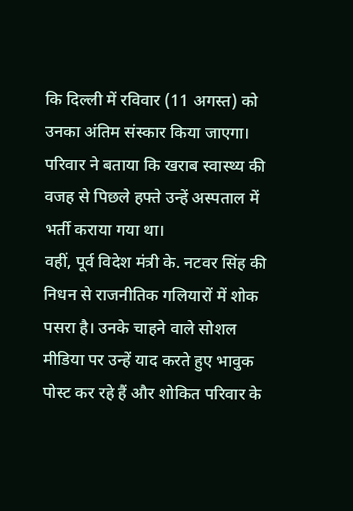कि दिल्ली में रविवार (11 अगस्त) को उनका अंतिम संस्कार किया जाएगा। परिवार ने बताया कि खराब स्वास्थ्य की वजह से पिछले हफ्ते उन्हें अस्पताल में भर्ती कराया गया था।
वहीं, पूर्व विदेश मंत्री के. नटवर सिंह की निधन से राजनीतिक गलियारों में शोक पसरा है। उनके चाहने वाले सोशल मीडिया पर उन्हें याद करते हुए भावुक पोस्ट कर रहे हैं और शोकित परिवार के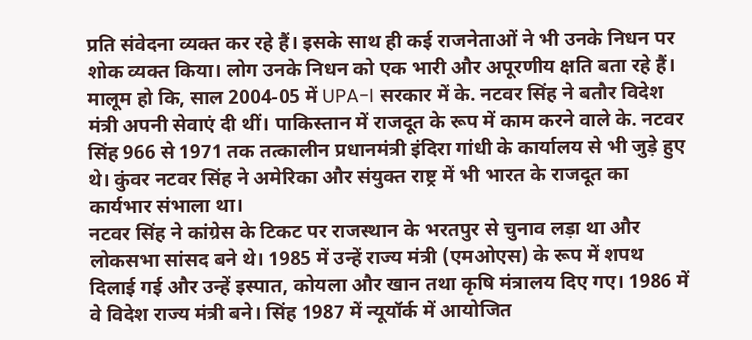प्रति संवेदना व्यक्त कर रहे हैं। इसके साथ ही कई राजनेताओं ने भी उनके निधन पर शोक व्यक्त किया। लोग उनके निधन को एक भारी और अपूरणीय क्षति बता रहे हैं।
मालूम हो कि, साल 2004-05 में UPA-I सरकार में के. नटवर सिंह ने बतौर विदेश मंत्री अपनी सेवाएं दी थीं। पाकिस्तान में राजदूत के रूप में काम करने वाले के. नटवर सिंह 966 से 1971 तक तत्कालीन प्रधानमंत्री इंदिरा गांधी के कार्यालय से भी जुड़े हुए थे। कुंवर नटवर सिंह ने अमेरिका और संयुक्त राष्ट्र में भी भारत के राजदूत का कार्यभार संभाला था।
नटवर सिंह ने कांग्रेस के टिकट पर राजस्थान के भरतपुर से चुनाव लड़ा था और लोकसभा सांसद बने थे। 1985 में उन्हें राज्य मंत्री (एमओएस) के रूप में शपथ दिलाई गई और उन्हें इस्पात, कोयला और खान तथा कृषि मंत्रालय दिए गए। 1986 में वे विदेश राज्य मंत्री बने। सिंह 1987 में न्यूयॉर्क में आयोजित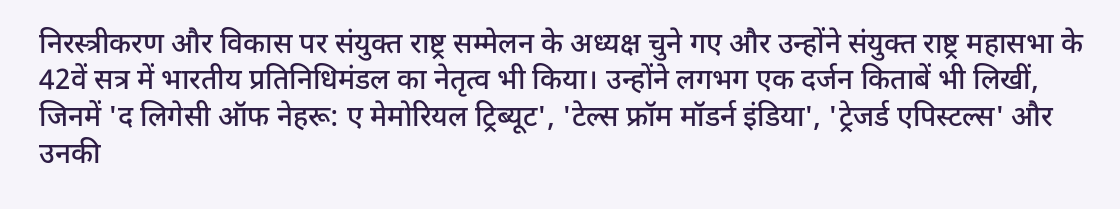निरस्त्रीकरण और विकास पर संयुक्त राष्ट्र सम्मेलन के अध्यक्ष चुने गए और उन्होंने संयुक्त राष्ट्र महासभा के 42वें सत्र में भारतीय प्रतिनिधिमंडल का नेतृत्व भी किया। उन्होंने लगभग एक दर्जन किताबें भी लिखीं, जिनमें 'द लिगेसी ऑफ नेहरू: ए मेमोरियल ट्रिब्यूट', 'टेल्स फ्रॉम मॉडर्न इंडिया', 'ट्रेजर्ड एपिस्टल्स' और उनकी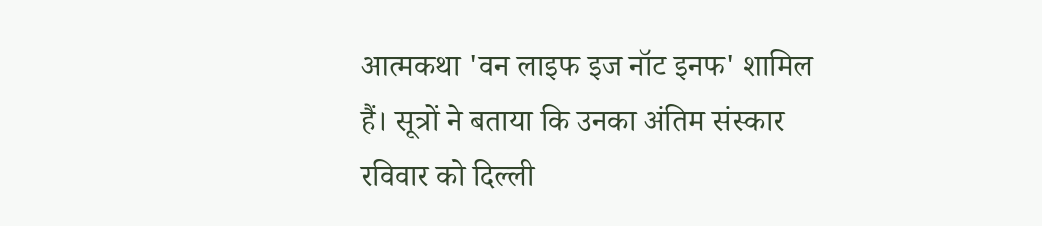आत्मकथा 'वन लाइफ इज नॉट इनफ' शामिल हैं। सूत्रों ने बताया कि उनका अंतिम संस्कार रविवार को दिल्ली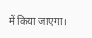में किया जाएगा।